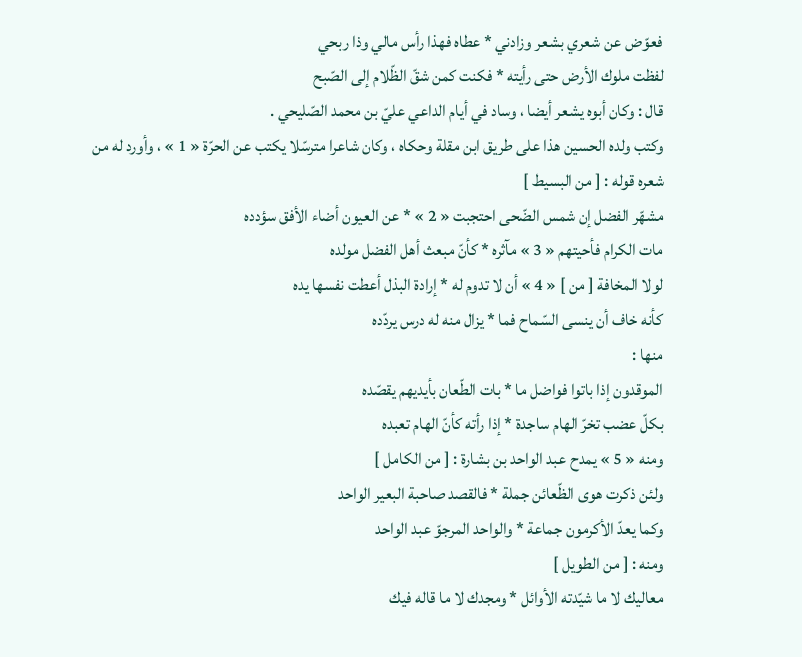فعوّض عن شعري بشعر وزادني * عطاه فهذا رأس مالي وذا ربحي
لفظت ملوك الأرض حتى رأيته * فكنت كمن شقّ الظّلام إلى الصّبح
قال : وكان أبوه يشعر أيضا ، وساد في أيام الداعي عليّ بن محمد الصّليحي .
وكتب ولده الحسين هذا على طريق ابن مقلة وحكاه ، وكان شاعرا مترسّلا يكتب عن الحرّة « 1 » ، وأورد له من شعره قوله : [ من البسيط ]
مشهّر الفضل إن شمس الضّحى احتجبت « 2 » * عن العيون أضاء الأفق سؤدده
مات الكرام فأحيتهم « 3 » مآثره * كأنّ مبعث أهل الفضل مولده
لولا المخافة [ من ] « 4 » أن لا تدوم له * إرادة البذل أعطت نفسها يده
كأنه خاف أن ينسى السّماح فما * يزال منه له درس يردّده
منها :
الموقدون إذا باتوا فواضل ما * بات الطّعان بأيديهم يقصّده
بكلّ عضب تخرّ الهام ساجدة * إذا رأته كأنّ الهام تعبده
ومنه « 5 » يمدح عبد الواحد بن بشارة : [ من الكامل ]
ولئن ذكرت هوى الظّعائن جملة * فالقصد صاحبة البعير الواحد
وكما يعدّ الأكرمون جماعة * والواحد المرجوّ عبد الواحد
ومنه : [ من الطويل ]
معاليك لا ما شيّدته الأوائل * ومجدك لا ما قاله فيك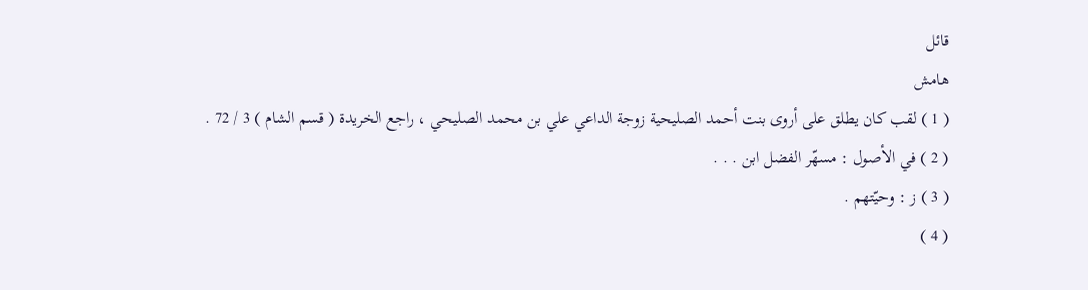قائل
هامش
( 1 ) لقب كان يطلق على أروى بنت أحمد الصليحية زوجة الداعي علي بن محمد الصليحي ، راجع الخريدة ( قسم الشام ) 3 / 72 .
( 2 ) في الأصول : مسهّر الفضل ابن . . .
( 3 ) ز : وحيّتهم .
( 4 )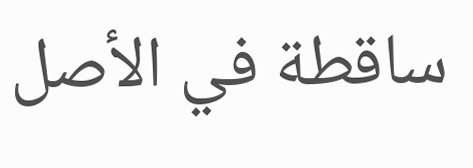ساقطة في الأصل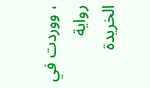، ووردت في رواية الخريدة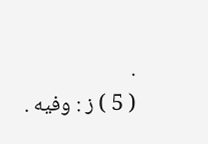.
( 5 ) ز : وفيه .